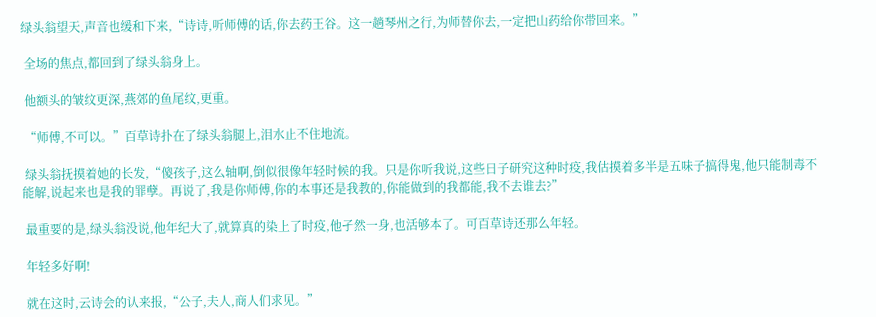绿头翁望天,声音也缓和下来,“诗诗,听师傅的话,你去药王谷。这一趟琴州之行,为师替你去,一定把山药给你带回来。”

 全场的焦点,都回到了绿头翁身上。

 他额头的皱纹更深,燕郊的鱼尾纹,更重。

 “师傅,不可以。”百草诗扑在了绿头翁腿上,泪水止不住地流。

 绿头翁抚摸着她的长发,“傻孩子,这么轴啊,倒似很像年轻时候的我。只是你听我说,这些日子研究这种时疫,我估摸着多半是五味子搞得鬼,他只能制毒不能解,说起来也是我的罪孽。再说了,我是你师傅,你的本事还是我教的,你能做到的我都能,我不去谁去?”

 最重要的是,绿头翁没说,他年纪大了,就算真的染上了时疫,他孑然一身,也活够本了。可百草诗还那么年轻。

 年轻多好啊!

 就在这时,云诗会的认来报,“公子,夫人,商人们求见。”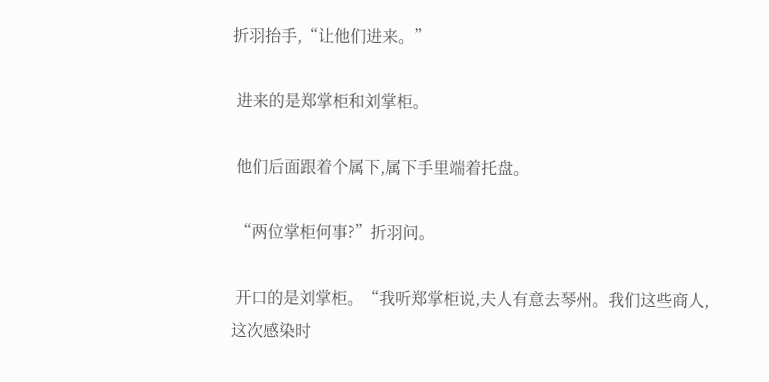折羽抬手,“让他们进来。”

 进来的是郑掌柜和刘掌柜。

 他们后面跟着个属下,属下手里端着托盘。

 “两位掌柜何事?”折羽问。

 开口的是刘掌柜。“我听郑掌柜说,夫人有意去琴州。我们这些商人,这次感染时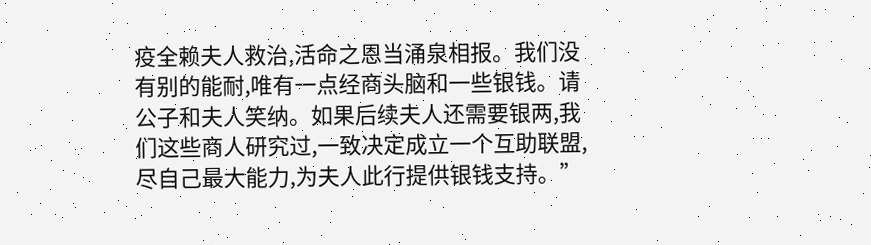疫全赖夫人救治,活命之恩当涌泉相报。我们没有别的能耐,唯有一点经商头脑和一些银钱。请公子和夫人笑纳。如果后续夫人还需要银两,我们这些商人研究过,一致决定成立一个互助联盟,尽自己最大能力,为夫人此行提供银钱支持。”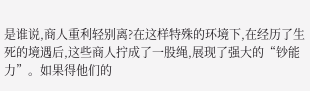是谁说,商人重利轻别离?在这样特殊的环境下,在经历了生死的境遇后,这些商人拧成了一股绳,展现了强大的“钞能力”。如果得他们的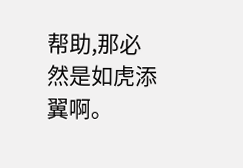帮助,那必然是如虎添翼啊。